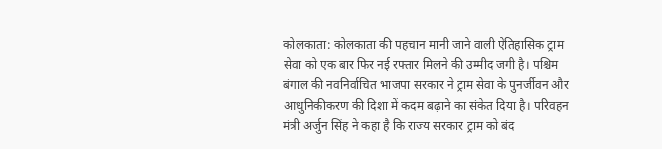कोलकाता: कोलकाता की पहचान मानी जाने वाली ऐतिहासिक ट्राम सेवा को एक बार फिर नई रफ्तार मिलने की उम्मीद जगी है। पश्चिम बंगाल की नवनिर्वाचित भाजपा सरकार ने ट्राम सेवा के पुनर्जीवन और आधुनिकीकरण की दिशा में कदम बढ़ाने का संकेत दिया है। परिवहन मंत्री अर्जुन सिंह ने कहा है कि राज्य सरकार ट्राम को बंद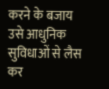करने के बजाय उसे आधुनिक सुविधाओं से लैस कर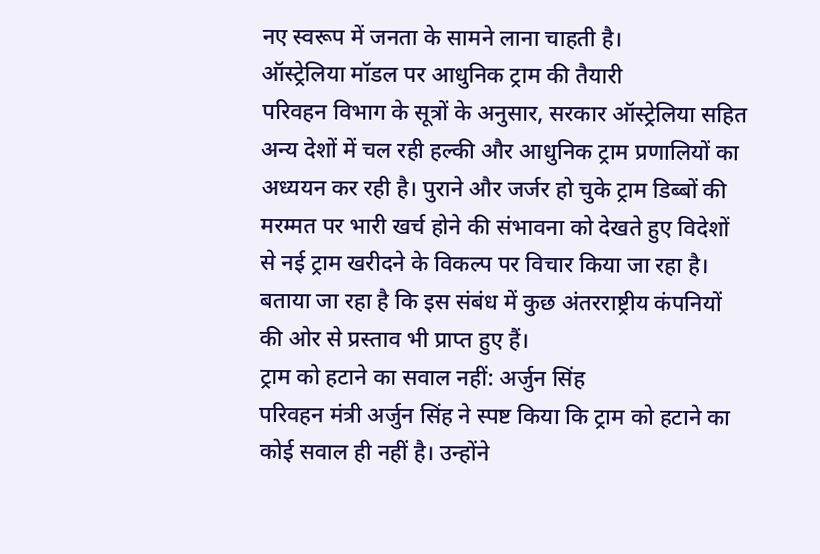नए स्वरूप में जनता के सामने लाना चाहती है।
ऑस्ट्रेलिया मॉडल पर आधुनिक ट्राम की तैयारी
परिवहन विभाग के सूत्रों के अनुसार, सरकार ऑस्ट्रेलिया सहित अन्य देशों में चल रही हल्की और आधुनिक ट्राम प्रणालियों का अध्ययन कर रही है। पुराने और जर्जर हो चुके ट्राम डिब्बों की मरम्मत पर भारी खर्च होने की संभावना को देखते हुए विदेशों से नई ट्राम खरीदने के विकल्प पर विचार किया जा रहा है। बताया जा रहा है कि इस संबंध में कुछ अंतरराष्ट्रीय कंपनियों की ओर से प्रस्ताव भी प्राप्त हुए हैं।
ट्राम को हटाने का सवाल नहीं: अर्जुन सिंह
परिवहन मंत्री अर्जुन सिंह ने स्पष्ट किया कि ट्राम को हटाने का कोई सवाल ही नहीं है। उन्होंने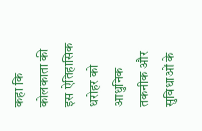कहा कि कोलकाता की इस ऐतिहासिक धरोहर को आधुनिक तकनीक और सुविधाओं के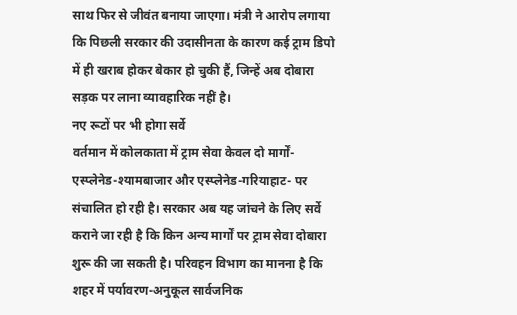साथ फिर से जीवंत बनाया जाएगा। मंत्री ने आरोप लगाया कि पिछली सरकार की उदासीनता के कारण कई ट्राम डिपो में ही खराब होकर बेकार हो चुकी हैं, जिन्हें अब दोबारा सड़क पर लाना व्यावहारिक नहीं है।
नए रूटों पर भी होगा सर्वे
वर्तमान में कोलकाता में ट्राम सेवा केवल दो मार्गों- एस्प्लेनेड-श्यामबाजार और एस्प्लेनेड-गरियाहाट- पर संचालित हो रही है। सरकार अब यह जांचने के लिए सर्वे कराने जा रही है कि किन अन्य मार्गों पर ट्राम सेवा दोबारा शुरू की जा सकती है। परिवहन विभाग का मानना है कि शहर में पर्यावरण-अनुकूल सार्वजनिक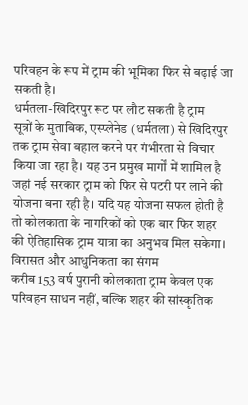परिवहन के रूप में ट्राम की भूमिका फिर से बढ़ाई जा सकती है।
धर्मतला-खिदिरपुर रूट पर लौट सकती है ट्राम
सूत्रों के मुताबिक, एस्प्लेनेड (धर्मतला) से खिदिरपुर तक ट्राम सेवा बहाल करने पर गंभीरता से विचार किया जा रहा है। यह उन प्रमुख मार्गों में शामिल है जहां नई सरकार ट्राम को फिर से पटरी पर लाने की योजना बना रही है। यदि यह योजना सफल होती है तो कोलकाता के नागरिकों को एक बार फिर शहर की ऐतिहासिक ट्राम यात्रा का अनुभव मिल सकेगा।
विरासत और आधुनिकता का संगम
करीब 153 वर्ष पुरानी कोलकाता ट्राम केवल एक परिवहन साधन नहीं, बल्कि शहर की सांस्कृतिक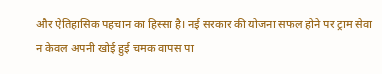और ऐतिहासिक पहचान का हिस्सा है। नई सरकार की योजना सफल होने पर ट्राम सेवा न केवल अपनी खोई हुई चमक वापस पा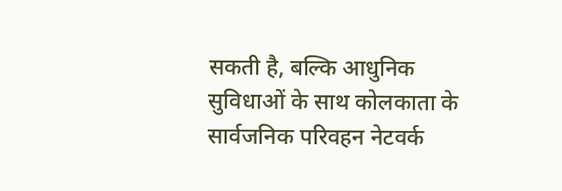सकती है, बल्कि आधुनिक सुविधाओं के साथ कोलकाता के सार्वजनिक परिवहन नेटवर्क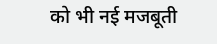को भी नई मजबूती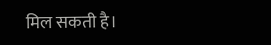मिल सकती है।